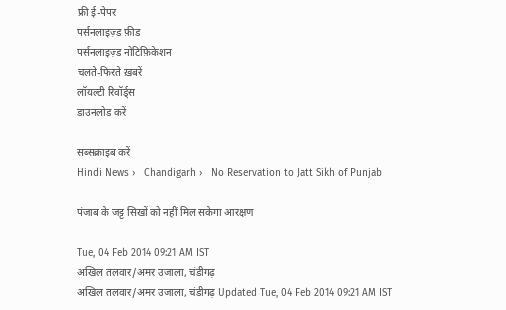फ्री ई-पेपर
पर्सनलाइज़्ड फ़ीड
पर्सनलाइज़्ड नोटिफ़िकेशन
चलते-फिरते ख़बरें
लॉयल्टी रिवॉर्ड्स
डाउनलोड करें

सब्सक्राइब करें
Hindi News ›   Chandigarh ›   No Reservation to Jatt Sikh of Punjab

पंजाब के जट्ट सिखों को नहीं मिल सकेगा आरक्षण

Tue, 04 Feb 2014 09:21 AM IST
अखिल तलवार/अमर उजाला, चंडीगढ़
अखिल तलवार/अमर उजाला, चंडीगढ़ Updated Tue, 04 Feb 2014 09:21 AM IST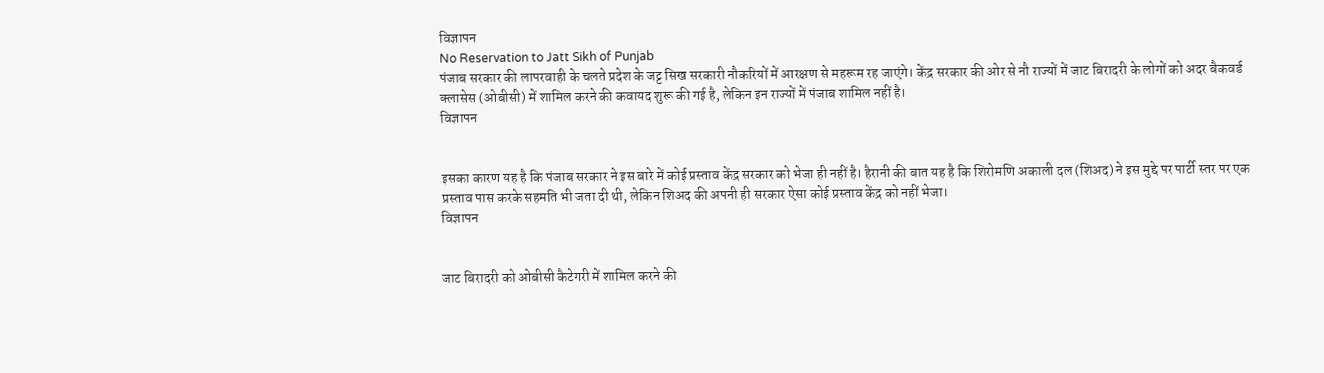विज्ञापन
No Reservation to Jatt Sikh of Punjab
पंजाब सरकार की लापरवाही के चलते प्रदेश के जट्ट सिख सरकारी नौकरियों में आरक्षण से महरूम रह जाएंगे। केंद्र सरकार की ओर से नौ राज्यों में जाट बिरादरी के लोगों को अदर बैकवर्ड क्लासेस (ओबीसी) में शामिल करने की कवायद शुरू की गई है, लेकिन इन राज्यों में पंजाब शामिल नहीं है।
विज्ञापन


इसका कारण यह है कि पंजाब सरकार ने इस बारे में कोई प्रस्ताव केंद्र सरकार को भेजा ही नहीं है। हैरानी की बात यह है कि शिरोमणि अकाली दल (शिअद) ने इस मुद्दे पर पार्टी स्तर पर एक प्रस्ताव पास करके सहमति भी जता दी थी, लेकिन शिअद की अपनी ही सरकार ऐसा कोई प्रस्ताव केंद्र को नहीं भेजा।
विज्ञापन


जाट बिरादरी को ओबीसी कैटेगरी में शामिल करने की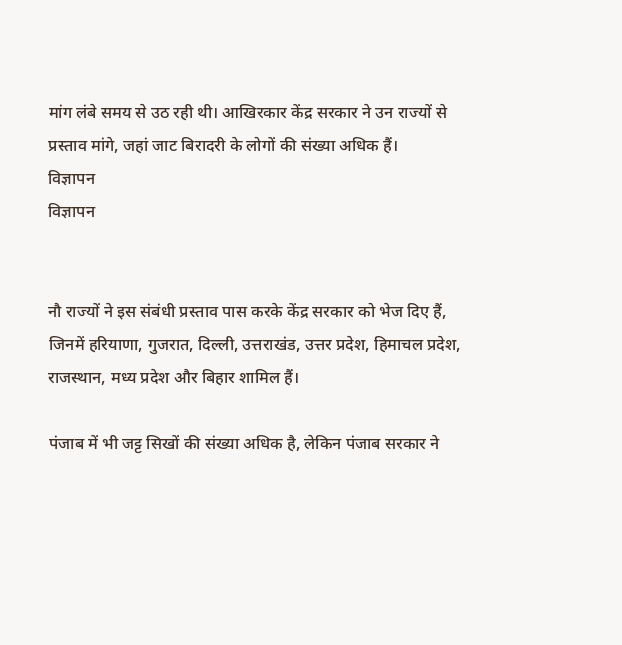मांग लंबे समय से उठ रही थी। आखिरकार केंद्र सरकार ने उन राज्यों से प्रस्ताव मांगे, जहां जाट बिरादरी के लोगों की संख्या अधिक हैं।
विज्ञापन
विज्ञापन


नौ राज्यों ने इस संबंधी प्रस्ताव पास करके केंद्र सरकार को भेज दिए हैं, जिनमें हरियाणा, गुजरात, दिल्ली, उत्तराखंड, उत्तर प्रदेश, हिमाचल प्रदेश, राजस्थान, मध्य प्रदेश और बिहार शामिल हैं।

पंजाब में भी जट्ट सिखों की संख्या अधिक है, लेकिन पंजाब सरकार ने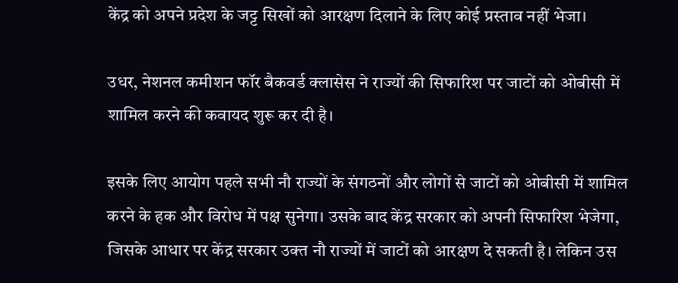केंद्र को अपने प्रदेश के जट्ट सिखों को आरक्षण दिलाने के लिए कोई प्रस्ताव नहीं भेजा।

उधर, नेशनल कमीशन फॉर बैकवर्ड क्लासेस ने राज्यों की सिफारिश पर जाटों को ओबीसी में शामिल करने की कवायद शुरू कर दी है।

इसके लिए आयोग पहले सभी नौ राज्यों के संगठनों और लोगों से जाटों को ओबीसी में शामिल करने के हक और विरोध में पक्ष सुनेगा। उसके बाद केंद्र सरकार को अपनी सिफारिश भेजेगा, जिसके आधार पर केंद्र सरकार उक्त नौ राज्यों में जाटों को आरक्षण दे सकती है। लेकिन उस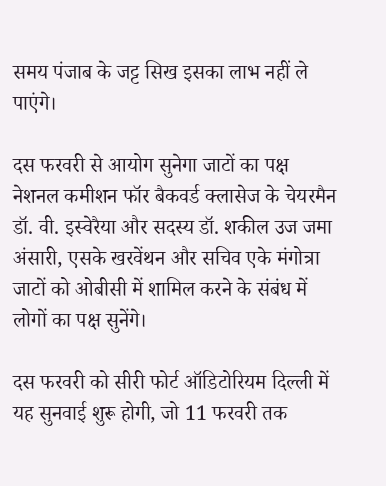समय पंजाब के जट्ट सिख इसका लाभ नहीं ले पाएंगे।

दस फरवरी से आयोग सुनेगा जाटों का पक्ष
नेशनल कमीशन फॉर बैकवर्ड क्लासेज के चेयरमैन डॉ. वी. इस्वेरैया और सदस्य डॉ. शकील उज जमा अंसारी, एसके खरवेंथन और सचिव एके मंगोत्रा जाटों को ओबीसी में शामिल करने के संबंध में लोगों का पक्ष सुनेंगे।

दस फरवरी को सीरी फोर्ट ऑडिटोरियम दिल्ली में यह सुनवाई शुरू होगी, जो 11 फरवरी तक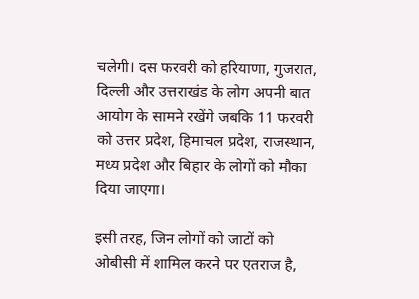चलेगी। दस फरवरी को हरियाणा, गुजरात, दिल्ली और उत्तराखंड के लोग अपनी बात आयोग के सामने रखेंगे जबकि 11 फरवरी को उत्तर प्रदेश, हिमाचल प्रदेश, राजस्थान, मध्य प्रदेश और बिहार के लोगों को मौका दिया जाएगा।

इसी तरह, जिन लोगों को जाटों को ओबीसी में शामिल करने पर एतराज है,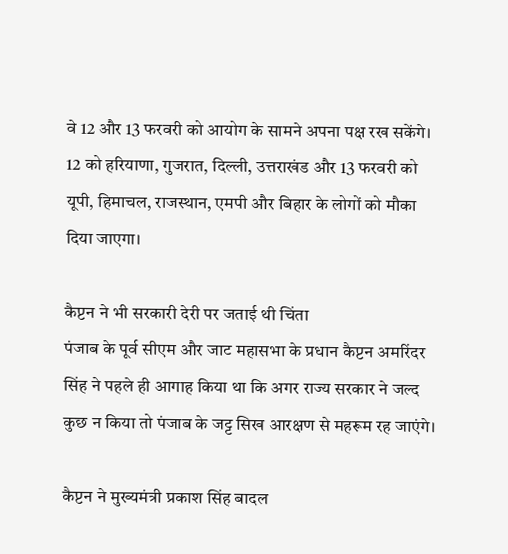वे 12 और 13 फरवरी को आयोग के सामने अपना पक्ष रख सकेंगे। 12 को हरियाणा, गुजरात, दिल्ली, उत्तराखंड और 13 फरवरी को यूपी, हिमाचल, राजस्थान, एमपी और बिहार के लोगों को मौका दिया जाएगा।

कैप्टन ने भी सरकारी देरी पर जताई थी चिंता
पंजाब के पूर्व सीएम और जाट महासभा के प्रधान कैप्टन अमरिंदर सिंह ने पहले ही आगाह किया था कि अगर राज्य सरकार ने जल्द कुछ न किया तो पंजाब के जट्ट सिख आरक्षण से महरूम रह जाएंगे।

कैप्टन ने मुख्यमंत्री प्रकाश सिंह बादल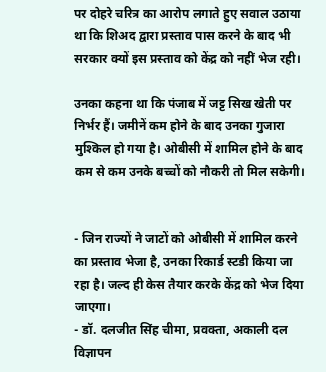पर दोहरे चरित्र का आरोप लगाते हुए सवाल उठाया था कि शिअद द्वारा प्रस्ताव पास करने के बाद भी सरकार क्यों इस प्रस्ताव को केंद्र को नहीं भेज रही।

उनका कहना था कि पंजाब में जट्ट सिख खेती पर निर्भर हैं। जमीनें कम होने के बाद उनका गुजारा मुश्किल हो गया है। ओबीसी में शामिल होने के बाद कम से कम उनके बच्चों को नौकरी तो मिल सकेगी।


- जिन राज्यों ने जाटों को ओबीसी में शामिल करने का प्रस्ताव भेजा है, उनका रिकार्ड स्टडी किया जा रहा है। जल्द ही केस तैयार करके केंद्र को भेज दिया जाएगा।
- डॉ. दलजीत सिंह चीमा, प्रवक्ता, अकाली दल
विज्ञापन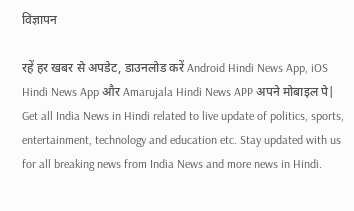विज्ञापन

रहें हर खबर से अपडेट, डाउनलोड करें Android Hindi News App, iOS Hindi News App और Amarujala Hindi News APP अपने मोबाइल पे|
Get all India News in Hindi related to live update of politics, sports, entertainment, technology and education etc. Stay updated with us for all breaking news from India News and more news in Hindi.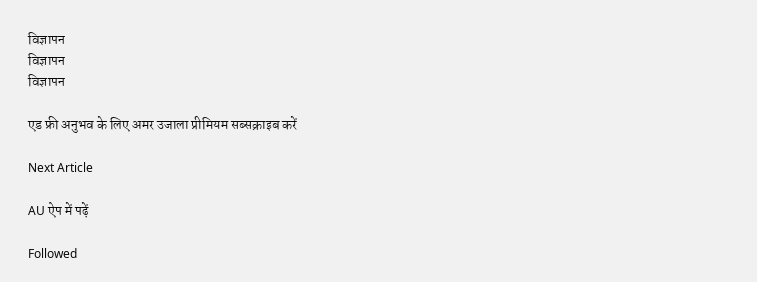विज्ञापन
विज्ञापन
विज्ञापन

एड फ्री अनुभव के लिए अमर उजाला प्रीमियम सब्सक्राइब करें

Next Article

AU ऐप में पढ़ें

Followed